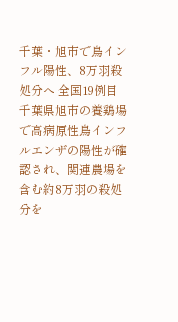千葉・旭市で鳥インフル陽性、8万羽殺処分へ 全国19例目
千葉県旭市の養鶏場で高病原性鳥インフルエンザの陽性が確認され、関連農場を含む約8万羽の殺処分を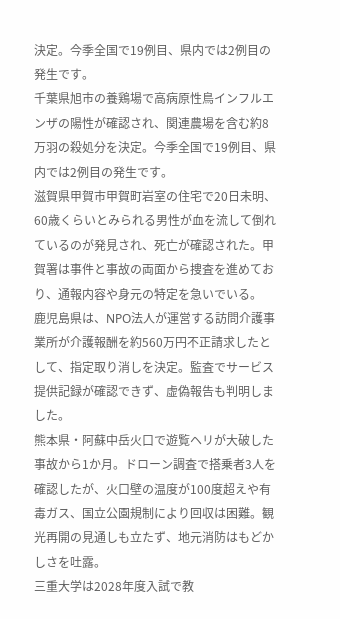決定。今季全国で19例目、県内では2例目の発生です。
千葉県旭市の養鶏場で高病原性鳥インフルエンザの陽性が確認され、関連農場を含む約8万羽の殺処分を決定。今季全国で19例目、県内では2例目の発生です。
滋賀県甲賀市甲賀町岩室の住宅で20日未明、60歳くらいとみられる男性が血を流して倒れているのが発見され、死亡が確認された。甲賀署は事件と事故の両面から捜査を進めており、通報内容や身元の特定を急いでいる。
鹿児島県は、NPO法人が運営する訪問介護事業所が介護報酬を約560万円不正請求したとして、指定取り消しを決定。監査でサービス提供記録が確認できず、虚偽報告も判明しました。
熊本県・阿蘇中岳火口で遊覧ヘリが大破した事故から1か月。ドローン調査で搭乗者3人を確認したが、火口壁の温度が100度超えや有毒ガス、国立公園規制により回収は困難。観光再開の見通しも立たず、地元消防はもどかしさを吐露。
三重大学は2028年度入試で教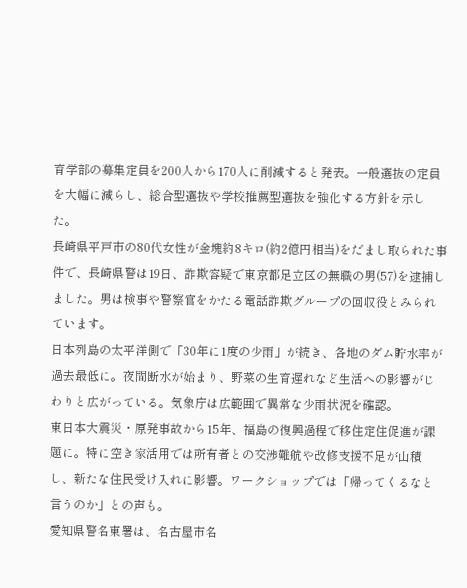育学部の募集定員を200人から170人に削減すると発表。一般選抜の定員を大幅に減らし、総合型選抜や学校推薦型選抜を強化する方針を示した。
長崎県平戸市の80代女性が金塊約8キロ(約2億円相当)をだまし取られた事件で、長崎県警は19日、詐欺容疑で東京都足立区の無職の男(57)を逮捕しました。男は検事や警察官をかたる電話詐欺グループの回収役とみられています。
日本列島の太平洋側で「30年に1度の少雨」が続き、各地のダム貯水率が過去最低に。夜間断水が始まり、野菜の生育遅れなど生活への影響がじわりと広がっている。気象庁は広範囲で異常な少雨状況を確認。
東日本大震災・原発事故から15年、福島の復興過程で移住定住促進が課題に。特に空き家活用では所有者との交渉難航や改修支援不足が山積し、新たな住民受け入れに影響。ワークショップでは「帰ってくるなと言うのか」との声も。
愛知県警名東署は、名古屋市名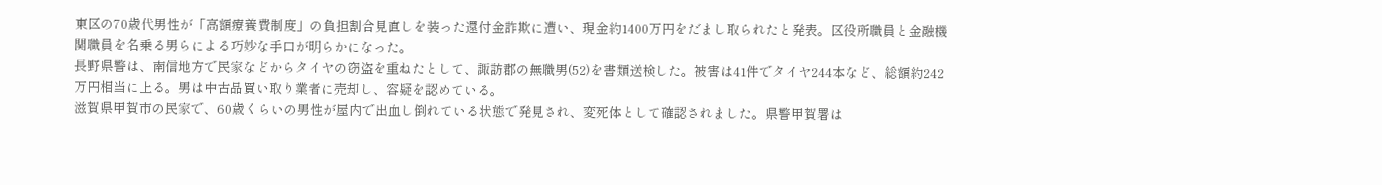東区の70歳代男性が「高額療養費制度」の負担割合見直しを装った還付金詐欺に遭い、現金約1400万円をだまし取られたと発表。区役所職員と金融機関職員を名乗る男らによる巧妙な手口が明らかになった。
長野県警は、南信地方で民家などからタイヤの窃盗を重ねたとして、諏訪郡の無職男(52)を書類送検した。被害は41件でタイヤ244本など、総額約242万円相当に上る。男は中古品買い取り業者に売却し、容疑を認めている。
滋賀県甲賀市の民家で、60歳くらいの男性が屋内で出血し倒れている状態で発見され、変死体として確認されました。県警甲賀署は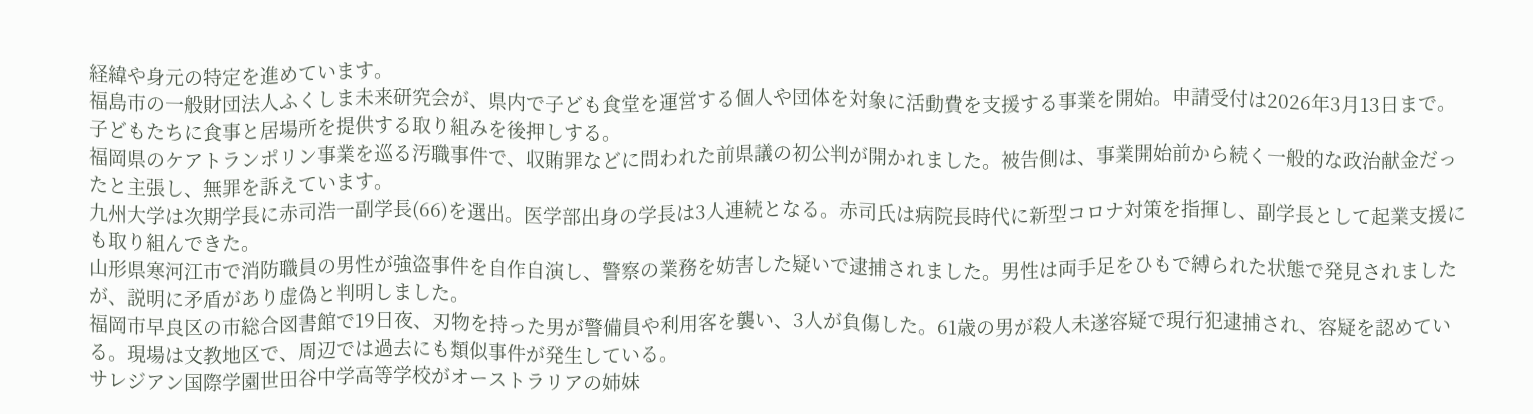経緯や身元の特定を進めています。
福島市の一般財団法人ふくしま未来研究会が、県内で子ども食堂を運営する個人や団体を対象に活動費を支援する事業を開始。申請受付は2026年3月13日まで。子どもたちに食事と居場所を提供する取り組みを後押しする。
福岡県のケアトランポリン事業を巡る汚職事件で、収賄罪などに問われた前県議の初公判が開かれました。被告側は、事業開始前から続く一般的な政治献金だったと主張し、無罪を訴えています。
九州大学は次期学長に赤司浩一副学長(66)を選出。医学部出身の学長は3人連続となる。赤司氏は病院長時代に新型コロナ対策を指揮し、副学長として起業支援にも取り組んできた。
山形県寒河江市で消防職員の男性が強盗事件を自作自演し、警察の業務を妨害した疑いで逮捕されました。男性は両手足をひもで縛られた状態で発見されましたが、説明に矛盾があり虚偽と判明しました。
福岡市早良区の市総合図書館で19日夜、刃物を持った男が警備員や利用客を襲い、3人が負傷した。61歳の男が殺人未遂容疑で現行犯逮捕され、容疑を認めている。現場は文教地区で、周辺では過去にも類似事件が発生している。
サレジアン国際学園世田谷中学高等学校がオーストラリアの姉妹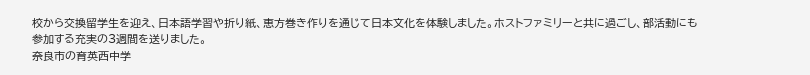校から交換留学生を迎え、日本語学習や折り紙、恵方巻き作りを通じて日本文化を体験しました。ホストファミリーと共に過ごし、部活動にも参加する充実の3週間を送りました。
奈良市の育英西中学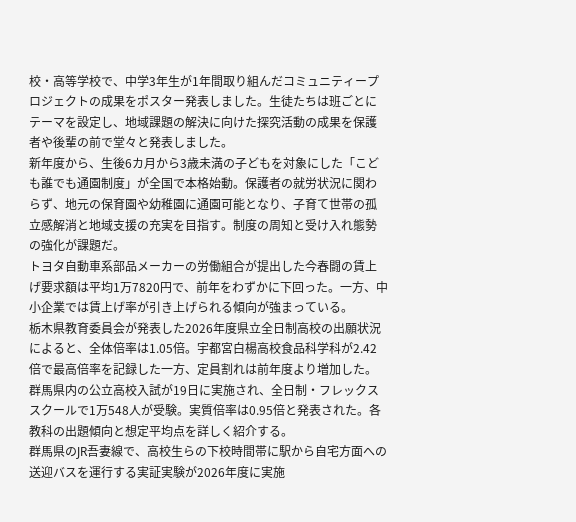校・高等学校で、中学3年生が1年間取り組んだコミュニティープロジェクトの成果をポスター発表しました。生徒たちは班ごとにテーマを設定し、地域課題の解決に向けた探究活動の成果を保護者や後輩の前で堂々と発表しました。
新年度から、生後6カ月から3歳未満の子どもを対象にした「こども誰でも通園制度」が全国で本格始動。保護者の就労状況に関わらず、地元の保育園や幼稚園に通園可能となり、子育て世帯の孤立感解消と地域支援の充実を目指す。制度の周知と受け入れ態勢の強化が課題だ。
トヨタ自動車系部品メーカーの労働組合が提出した今春闘の賃上げ要求額は平均1万7820円で、前年をわずかに下回った。一方、中小企業では賃上げ率が引き上げられる傾向が強まっている。
栃木県教育委員会が発表した2026年度県立全日制高校の出願状況によると、全体倍率は1.05倍。宇都宮白楊高校食品科学科が2.42倍で最高倍率を記録した一方、定員割れは前年度より増加した。
群馬県内の公立高校入試が19日に実施され、全日制・フレックススクールで1万548人が受験。実質倍率は0.95倍と発表された。各教科の出題傾向と想定平均点を詳しく紹介する。
群馬県のJR吾妻線で、高校生らの下校時間帯に駅から自宅方面への送迎バスを運行する実証実験が2026年度に実施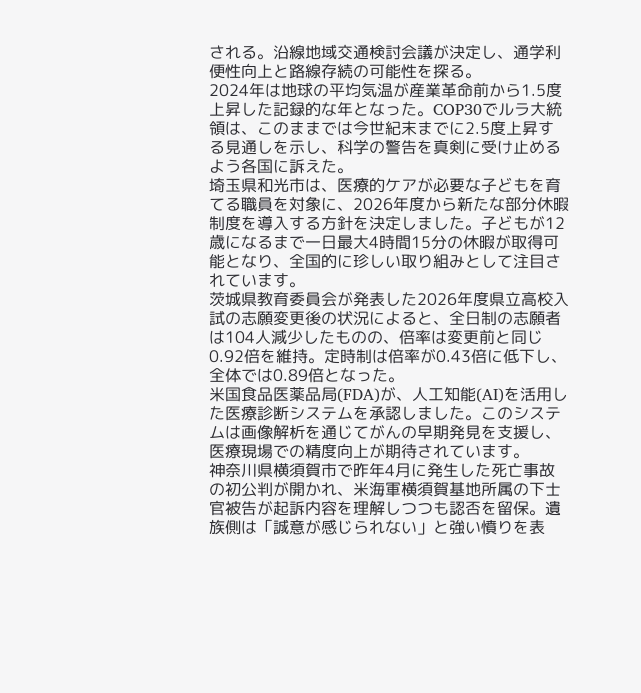される。沿線地域交通検討会議が決定し、通学利便性向上と路線存続の可能性を探る。
2024年は地球の平均気温が産業革命前から1.5度上昇した記録的な年となった。COP30でルラ大統領は、このままでは今世紀末までに2.5度上昇する見通しを示し、科学の警告を真剣に受け止めるよう各国に訴えた。
埼玉県和光市は、医療的ケアが必要な子どもを育てる職員を対象に、2026年度から新たな部分休暇制度を導入する方針を決定しました。子どもが12歳になるまで一日最大4時間15分の休暇が取得可能となり、全国的に珍しい取り組みとして注目されています。
茨城県教育委員会が発表した2026年度県立高校入試の志願変更後の状況によると、全日制の志願者は104人減少したものの、倍率は変更前と同じ0.92倍を維持。定時制は倍率が0.43倍に低下し、全体では0.89倍となった。
米国食品医薬品局(FDA)が、人工知能(AI)を活用した医療診断システムを承認しました。このシステムは画像解析を通じてがんの早期発見を支援し、医療現場での精度向上が期待されています。
神奈川県横須賀市で昨年4月に発生した死亡事故の初公判が開かれ、米海軍横須賀基地所属の下士官被告が起訴内容を理解しつつも認否を留保。遺族側は「誠意が感じられない」と強い憤りを表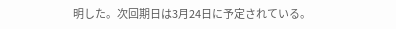明した。次回期日は3月24日に予定されている。